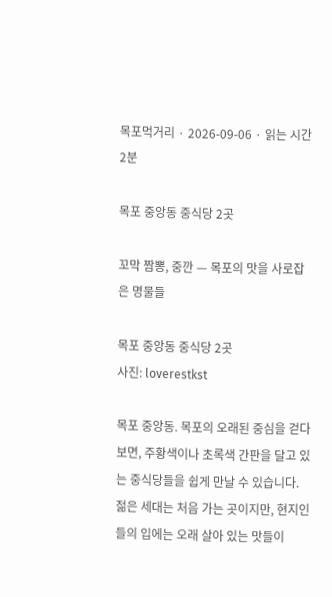목포먹거리 · 2026-09-06 · 읽는 시간 2분

목포 중앙동 중식당 2곳

꼬막 짬뽕, 중깐 — 목포의 맛을 사로잡은 명물들

목포 중앙동 중식당 2곳
사진: loverestkst

목포 중앙동. 목포의 오래된 중심을 걷다 보면, 주황색이나 초록색 간판을 달고 있는 중식당들을 쉽게 만날 수 있습니다. 젊은 세대는 처음 가는 곳이지만, 현지인들의 입에는 오래 살아 있는 맛들이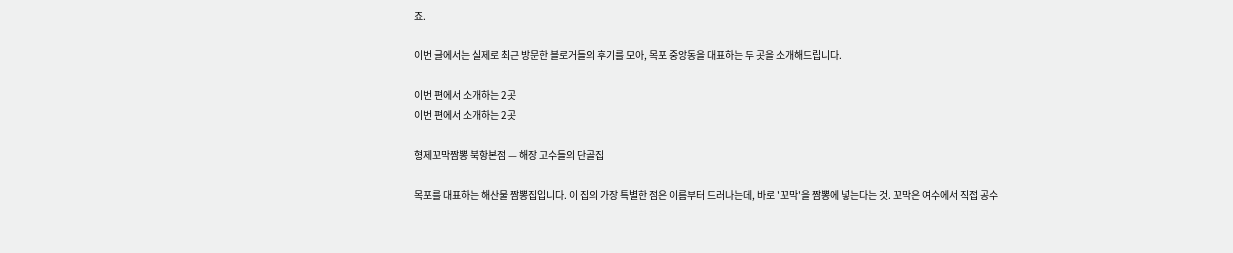죠.

이번 글에서는 실제로 최근 방문한 블로거들의 후기를 모아, 목포 중앙동을 대표하는 두 곳을 소개해드립니다.

이번 편에서 소개하는 2곳
이번 편에서 소개하는 2곳

형제꼬막짬뽕 북항본점 — 해장 고수들의 단골집

목포를 대표하는 해산물 짬뽕집입니다. 이 집의 가장 특별한 점은 이름부터 드러나는데, 바로 '꼬막'을 짬뽕에 넣는다는 것. 꼬막은 여수에서 직접 공수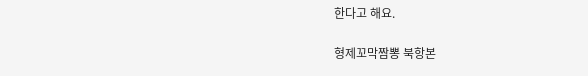한다고 해요.

형제꼬막짬뽕 북항본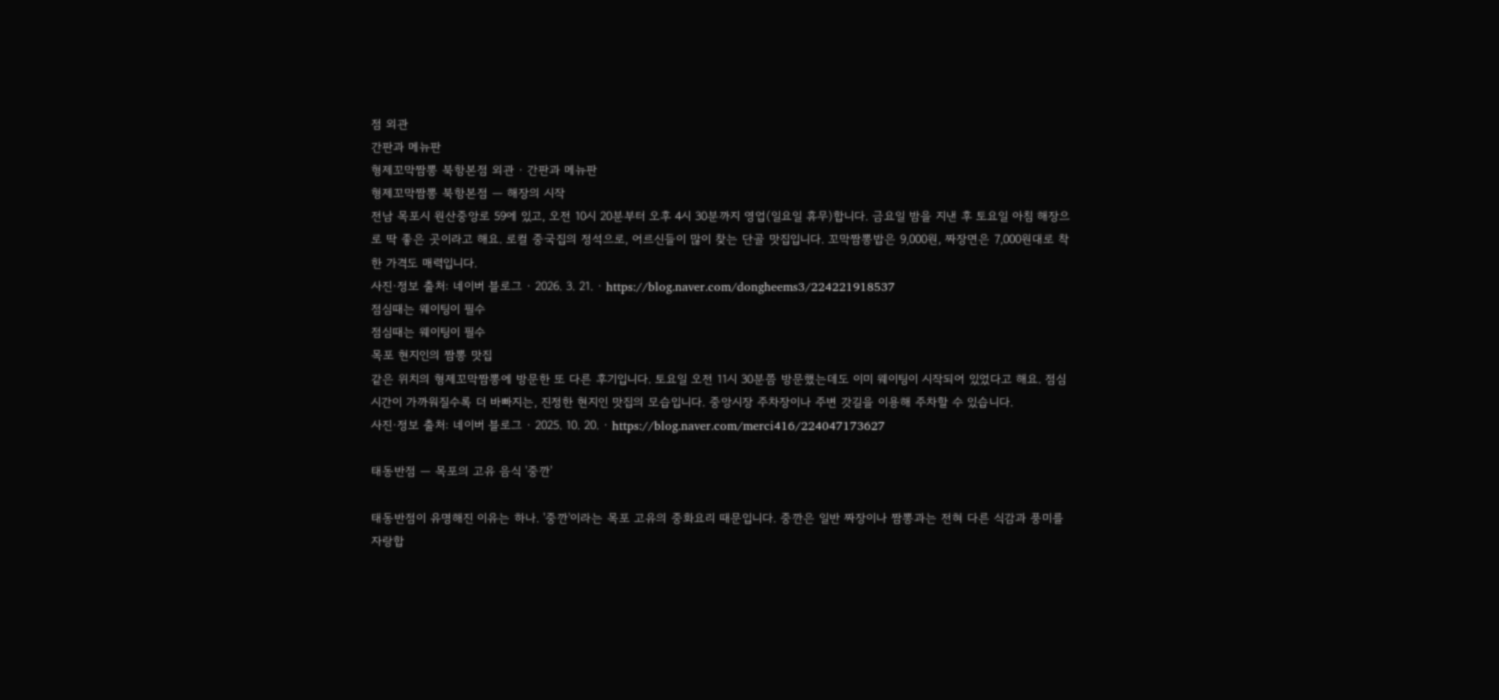점 외관
간판과 메뉴판
형제꼬막짬뽕 북항본점 외관 · 간판과 메뉴판
형제꼬막짬뽕 북항본점 — 해장의 시작
전남 목포시 원산중앙로 59에 있고, 오전 10시 20분부터 오후 4시 30분까지 영업(일요일 휴무)합니다. 금요일 밤을 지낸 후 토요일 아침 해장으로 딱 좋은 곳이라고 해요. 로컬 중국집의 정석으로, 어르신들이 많이 찾는 단골 맛집입니다. 꼬막짬뽕밥은 9,000원, 짜장면은 7,000원대로 착한 가격도 매력입니다.
사진·정보 출처: 네이버 블로그 · 2026. 3. 21. · https://blog.naver.com/dongheems3/224221918537
점심때는 웨이팅이 필수
점심때는 웨이팅이 필수
목포 현지인의 짬뽕 맛집
같은 위치의 형제꼬막짬뽕에 방문한 또 다른 후기입니다. 토요일 오전 11시 30분쯤 방문했는데도 이미 웨이팅이 시작되어 있었다고 해요. 점심시간이 가까워질수록 더 바빠지는, 진정한 현지인 맛집의 모습입니다. 중앙시장 주차장이나 주변 갓길을 이용해 주차할 수 있습니다.
사진·정보 출처: 네이버 블로그 · 2025. 10. 20. · https://blog.naver.com/merci416/224047173627

태동반점 — 목포의 고유 음식 '중깐'

태동반점이 유명해진 이유는 하나. '중깐'이라는 목포 고유의 중화요리 때문입니다. 중깐은 일반 짜장이나 짬뽕과는 전혀 다른 식감과 풍미를 자랑합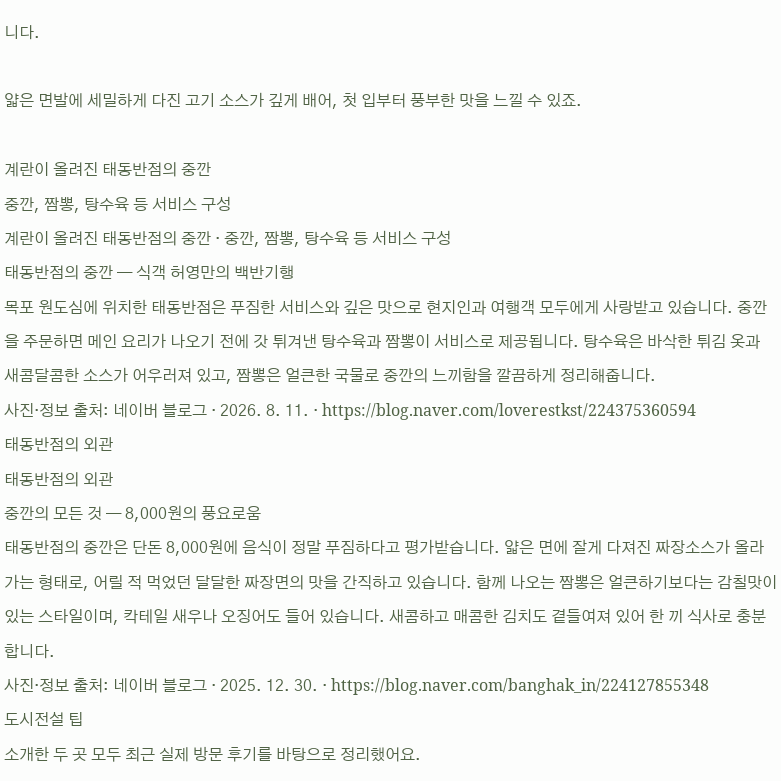니다.

얇은 면발에 세밀하게 다진 고기 소스가 깊게 배어, 첫 입부터 풍부한 맛을 느낄 수 있죠.

계란이 올려진 태동반점의 중깐
중깐, 짬뽕, 탕수육 등 서비스 구성
계란이 올려진 태동반점의 중깐 · 중깐, 짬뽕, 탕수육 등 서비스 구성
태동반점의 중깐 — 식객 허영만의 백반기행
목포 원도심에 위치한 태동반점은 푸짐한 서비스와 깊은 맛으로 현지인과 여행객 모두에게 사랑받고 있습니다. 중깐을 주문하면 메인 요리가 나오기 전에 갓 튀겨낸 탕수육과 짬뽕이 서비스로 제공됩니다. 탕수육은 바삭한 튀김 옷과 새콤달콤한 소스가 어우러져 있고, 짬뽕은 얼큰한 국물로 중깐의 느끼함을 깔끔하게 정리해줍니다.
사진·정보 출처: 네이버 블로그 · 2026. 8. 11. · https://blog.naver.com/loverestkst/224375360594
태동반점의 외관
태동반점의 외관
중깐의 모든 것 — 8,000원의 풍요로움
태동반점의 중깐은 단돈 8,000원에 음식이 정말 푸짐하다고 평가받습니다. 얇은 면에 잘게 다져진 짜장소스가 올라가는 형태로, 어릴 적 먹었던 달달한 짜장면의 맛을 간직하고 있습니다. 함께 나오는 짬뽕은 얼큰하기보다는 감칠맛이 있는 스타일이며, 칵테일 새우나 오징어도 들어 있습니다. 새콤하고 매콤한 김치도 곁들여져 있어 한 끼 식사로 충분합니다.
사진·정보 출처: 네이버 블로그 · 2025. 12. 30. · https://blog.naver.com/banghak_in/224127855348
도시전설 팁
소개한 두 곳 모두 최근 실제 방문 후기를 바탕으로 정리했어요.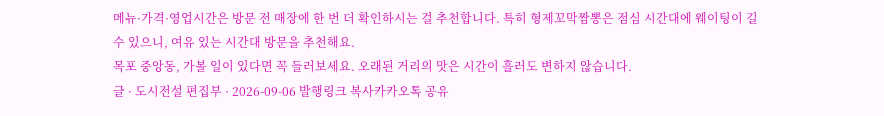메뉴·가격·영업시간은 방문 전 매장에 한 번 더 확인하시는 걸 추천합니다. 특히 형제꼬막짬뽕은 점심 시간대에 웨이팅이 길 수 있으니, 여유 있는 시간대 방문을 추천해요.
목포 중앙동, 가볼 일이 있다면 꼭 들러보세요. 오래된 거리의 맛은 시간이 흘러도 변하지 않습니다.
글 · 도시전설 편집부 · 2026-09-06 발행링크 복사카카오톡 공유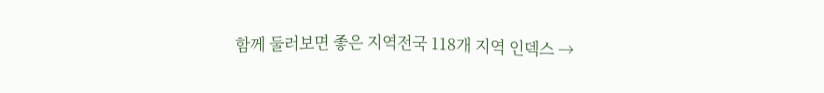함께 둘러보면 좋은 지역전국 118개 지역 인덱스 →